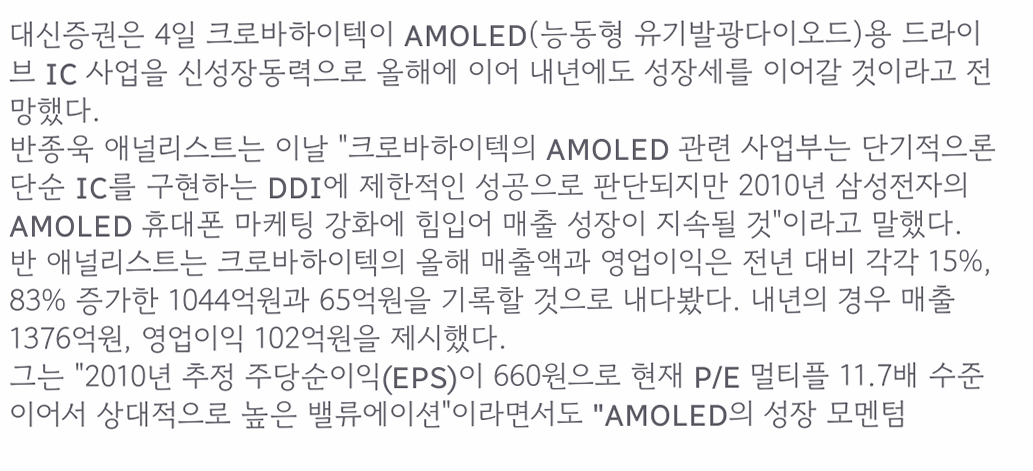대신증권은 4일 크로바하이텍이 AMOLED(능동형 유기발광다이오드)용 드라이브 IC 사업을 신성장동력으로 올해에 이어 내년에도 성장세를 이어갈 것이라고 전망했다.
반종욱 애널리스트는 이날 "크로바하이텍의 AMOLED 관련 사업부는 단기적으론 단순 IC를 구현하는 DDI에 제한적인 성공으로 판단되지만 2010년 삼성전자의 AMOLED 휴대폰 마케팅 강화에 힘입어 매출 성장이 지속될 것"이라고 말했다.
반 애널리스트는 크로바하이텍의 올해 매출액과 영업이익은 전년 대비 각각 15%, 83% 증가한 1044억원과 65억원을 기록할 것으로 내다봤다. 내년의 경우 매출 1376억원, 영업이익 102억원을 제시했다.
그는 "2010년 추정 주당순이익(EPS)이 660원으로 현재 P/E 멀티플 11.7배 수준이어서 상대적으로 높은 밸류에이션"이라면서도 "AMOLED의 성장 모멘텀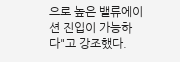으로 높은 밸류에이션 진입이 가능하다"고 강조했다.